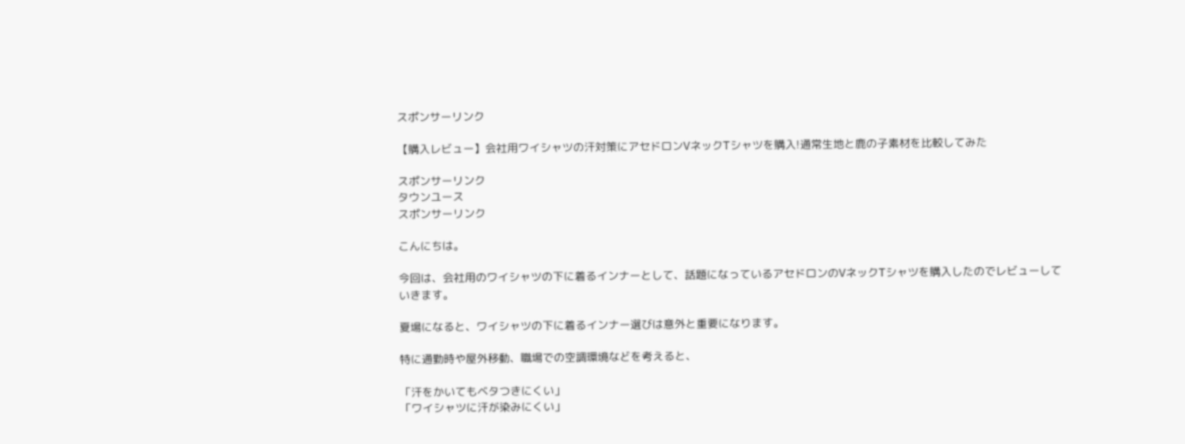スポンサーリンク

【購入レビュー】会社用ワイシャツの汗対策にアセドロンVネックTシャツを購入!通常生地と鹿の子素材を比較してみた

スポンサーリンク
タウンユース
スポンサーリンク

こんにちは。

今回は、会社用のワイシャツの下に着るインナーとして、話題になっているアセドロンのVネックTシャツを購入したのでレビューしていきます。

夏場になると、ワイシャツの下に着るインナー選びは意外と重要になります。

特に通勤時や屋外移動、職場での空調環境などを考えると、

「汗をかいてもベタつきにくい」
「ワイシャツに汗が染みにくい」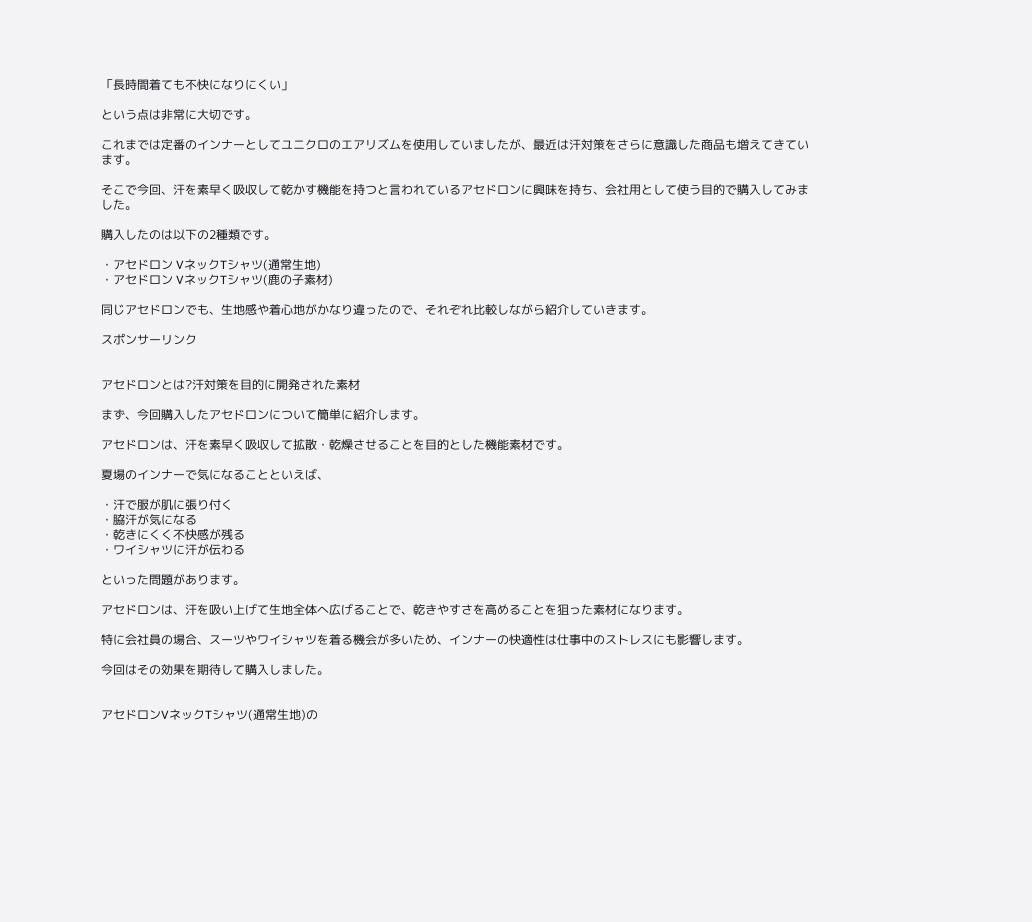「長時間着ても不快になりにくい」

という点は非常に大切です。

これまでは定番のインナーとしてユニクロのエアリズムを使用していましたが、最近は汗対策をさらに意識した商品も増えてきています。

そこで今回、汗を素早く吸収して乾かす機能を持つと言われているアセドロンに興味を持ち、会社用として使う目的で購入してみました。

購入したのは以下の2種類です。

・アセドロン VネックTシャツ(通常生地)
・アセドロン VネックTシャツ(鹿の子素材)

同じアセドロンでも、生地感や着心地がかなり違ったので、それぞれ比較しながら紹介していきます。

スポンサーリンク


アセドロンとは?汗対策を目的に開発された素材

まず、今回購入したアセドロンについて簡単に紹介します。

アセドロンは、汗を素早く吸収して拡散・乾燥させることを目的とした機能素材です。

夏場のインナーで気になることといえば、

・汗で服が肌に張り付く
・脇汗が気になる
・乾きにくく不快感が残る
・ワイシャツに汗が伝わる

といった問題があります。

アセドロンは、汗を吸い上げて生地全体へ広げることで、乾きやすさを高めることを狙った素材になります。

特に会社員の場合、スーツやワイシャツを着る機会が多いため、インナーの快適性は仕事中のストレスにも影響します。

今回はその効果を期待して購入しました。


アセドロンVネックTシャツ(通常生地)の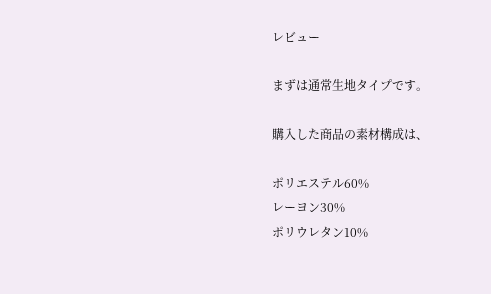レビュー

まずは通常生地タイプです。

購入した商品の素材構成は、

ポリエステル60%
レーヨン30%
ポリウレタン10%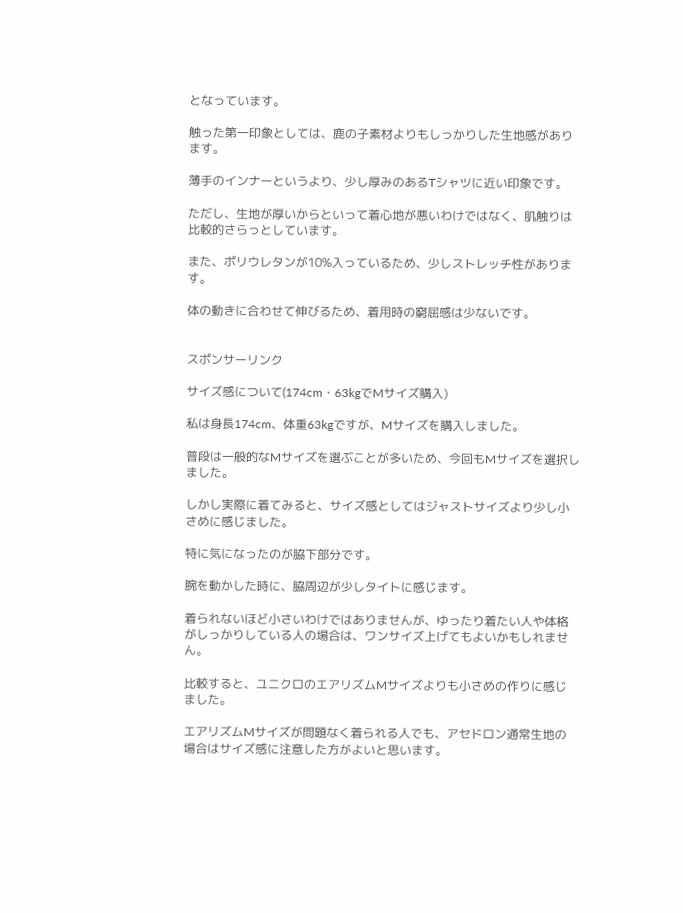となっています。

触った第一印象としては、鹿の子素材よりもしっかりした生地感があります。

薄手のインナーというより、少し厚みのあるTシャツに近い印象です。

ただし、生地が厚いからといって着心地が悪いわけではなく、肌触りは比較的さらっとしています。

また、ポリウレタンが10%入っているため、少しストレッチ性があります。

体の動きに合わせて伸びるため、着用時の窮屈感は少ないです。


スポンサーリンク

サイズ感について(174cm・63kgでMサイズ購入)

私は身長174cm、体重63kgですが、Mサイズを購入しました。

普段は一般的なMサイズを選ぶことが多いため、今回もMサイズを選択しました。

しかし実際に着てみると、サイズ感としてはジャストサイズより少し小さめに感じました。

特に気になったのが脇下部分です。

腕を動かした時に、脇周辺が少しタイトに感じます。

着られないほど小さいわけではありませんが、ゆったり着たい人や体格がしっかりしている人の場合は、ワンサイズ上げてもよいかもしれません。

比較すると、ユニクロのエアリズムMサイズよりも小さめの作りに感じました。

エアリズムMサイズが問題なく着られる人でも、アセドロン通常生地の場合はサイズ感に注意した方がよいと思います。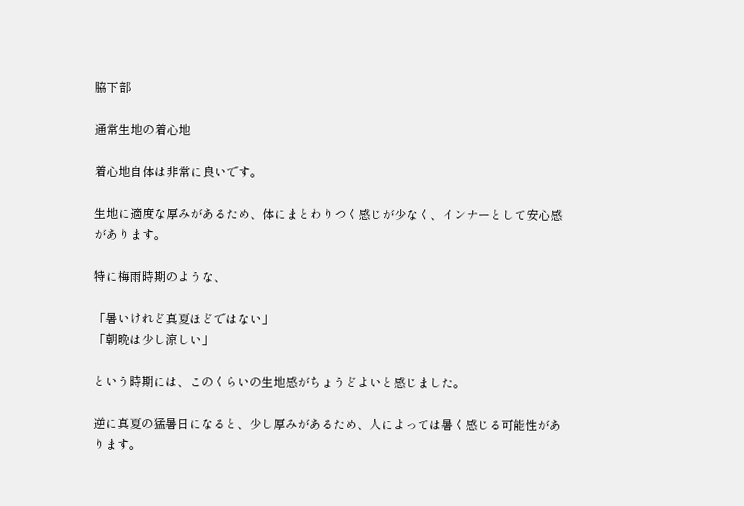脇下部

通常生地の着心地

着心地自体は非常に良いです。

生地に適度な厚みがあるため、体にまとわりつく感じが少なく、インナーとして安心感があります。

特に梅雨時期のような、

「暑いけれど真夏ほどではない」
「朝晩は少し涼しい」

という時期には、このくらいの生地感がちょうどよいと感じました。

逆に真夏の猛暑日になると、少し厚みがあるため、人によっては暑く感じる可能性があります。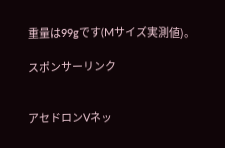重量は99gです(Mサイズ実測値)。

スポンサーリンク


アセドロンVネッ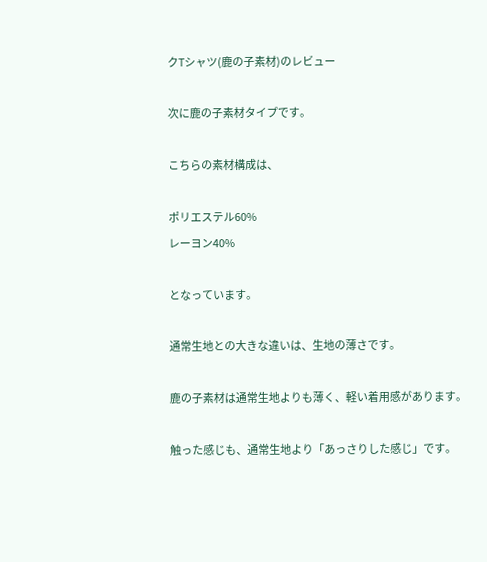クTシャツ(鹿の子素材)のレビュー

次に鹿の子素材タイプです。

こちらの素材構成は、

ポリエステル60%
レーヨン40%

となっています。

通常生地との大きな違いは、生地の薄さです。

鹿の子素材は通常生地よりも薄く、軽い着用感があります。

触った感じも、通常生地より「あっさりした感じ」です。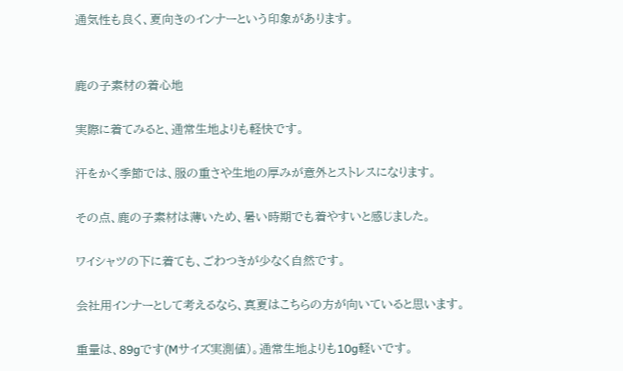通気性も良く、夏向きのインナーという印象があります。


鹿の子素材の着心地

実際に着てみると、通常生地よりも軽快です。

汗をかく季節では、服の重さや生地の厚みが意外とストレスになります。

その点、鹿の子素材は薄いため、暑い時期でも着やすいと感じました。

ワイシャツの下に着ても、ごわつきが少なく自然です。

会社用インナーとして考えるなら、真夏はこちらの方が向いていると思います。

重量は、89gです(Mサイズ実測値)。通常生地よりも10g軽いです。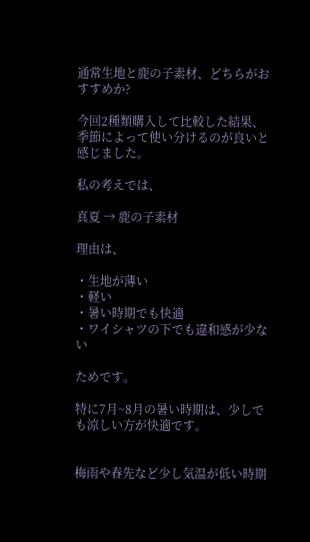通常生地と鹿の子素材、どちらがおすすめか?

今回2種類購入して比較した結果、季節によって使い分けるのが良いと感じました。

私の考えでは、

真夏 → 鹿の子素材

理由は、

・生地が薄い
・軽い
・暑い時期でも快適
・ワイシャツの下でも違和感が少ない

ためです。

特に7月~8月の暑い時期は、少しでも涼しい方が快適です。


梅雨や春先など少し気温が低い時期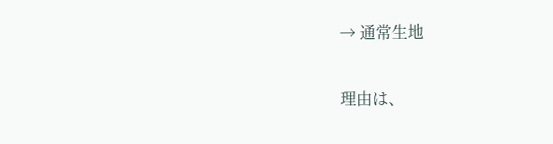→ 通常生地

理由は、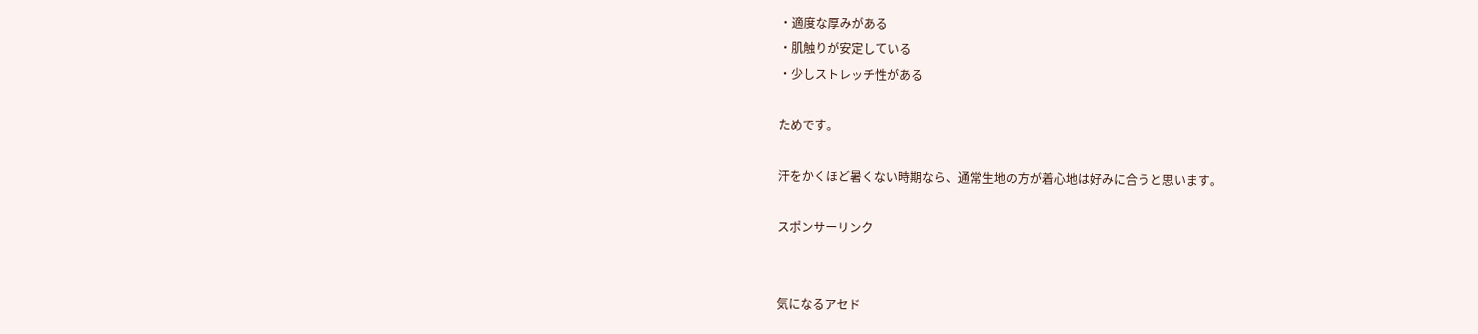・適度な厚みがある
・肌触りが安定している
・少しストレッチ性がある

ためです。

汗をかくほど暑くない時期なら、通常生地の方が着心地は好みに合うと思います。

スポンサーリンク


気になるアセド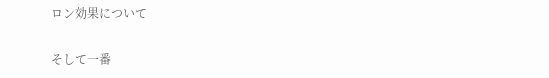ロン効果について

そして一番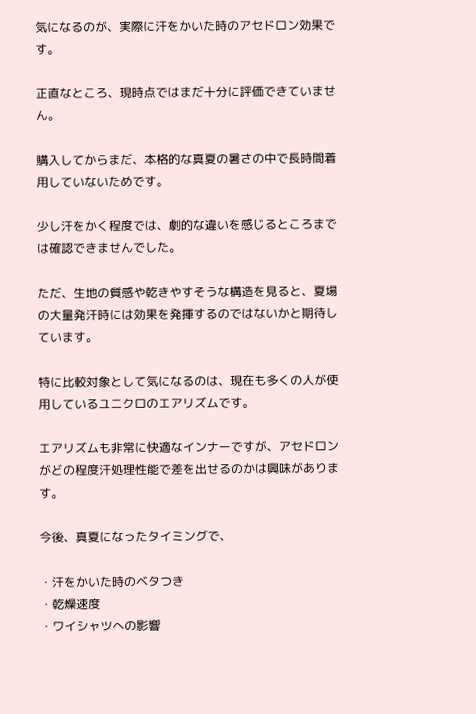気になるのが、実際に汗をかいた時のアセドロン効果です。

正直なところ、現時点ではまだ十分に評価できていません。

購入してからまだ、本格的な真夏の暑さの中で長時間着用していないためです。

少し汗をかく程度では、劇的な違いを感じるところまでは確認できませんでした。

ただ、生地の質感や乾きやすそうな構造を見ると、夏場の大量発汗時には効果を発揮するのではないかと期待しています。

特に比較対象として気になるのは、現在も多くの人が使用しているユニクロのエアリズムです。

エアリズムも非常に快適なインナーですが、アセドロンがどの程度汗処理性能で差を出せるのかは興味があります。

今後、真夏になったタイミングで、

・汗をかいた時のベタつき
・乾燥速度
・ワイシャツへの影響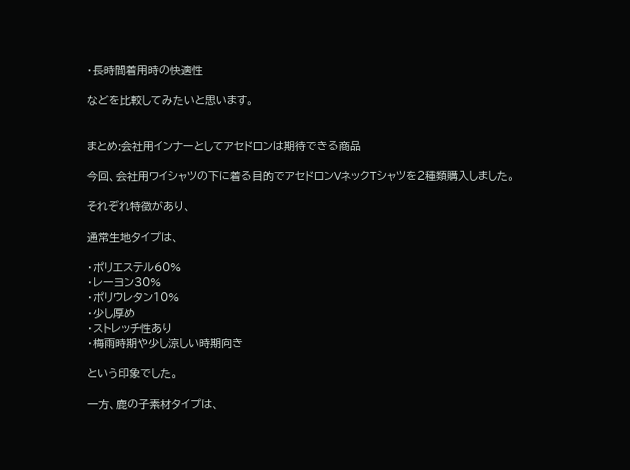・長時間着用時の快適性

などを比較してみたいと思います。


まとめ:会社用インナーとしてアセドロンは期待できる商品

今回、会社用ワイシャツの下に着る目的でアセドロンVネックTシャツを2種類購入しました。

それぞれ特徴があり、

通常生地タイプは、

・ポリエステル60%
・レーヨン30%
・ポリウレタン10%
・少し厚め
・ストレッチ性あり
・梅雨時期や少し涼しい時期向き

という印象でした。

一方、鹿の子素材タイプは、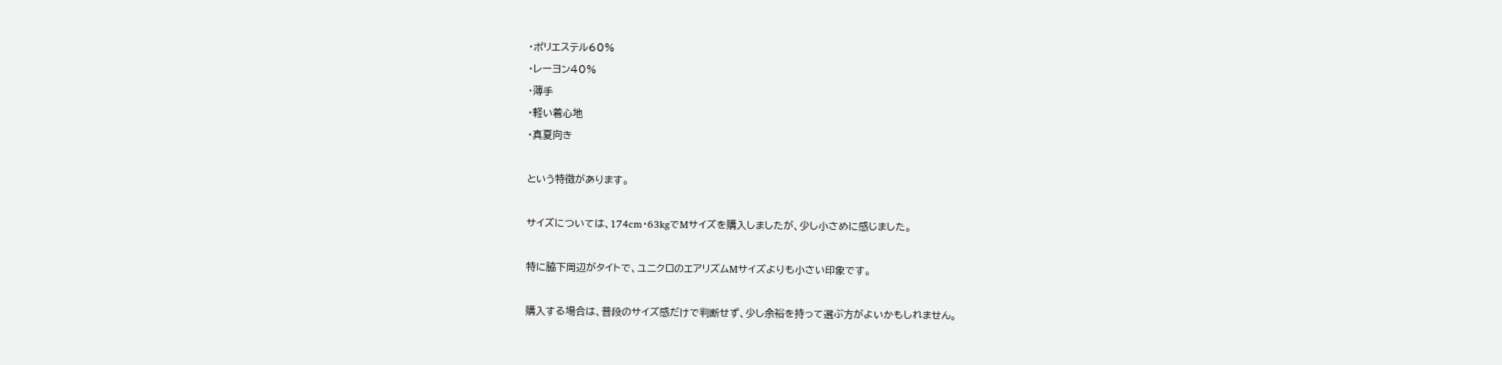・ポリエステル60%
・レーヨン40%
・薄手
・軽い着心地
・真夏向き

という特徴があります。

サイズについては、174cm・63kgでMサイズを購入しましたが、少し小さめに感じました。

特に脇下周辺がタイトで、ユニクロのエアリズムMサイズよりも小さい印象です。

購入する場合は、普段のサイズ感だけで判断せず、少し余裕を持って選ぶ方がよいかもしれません。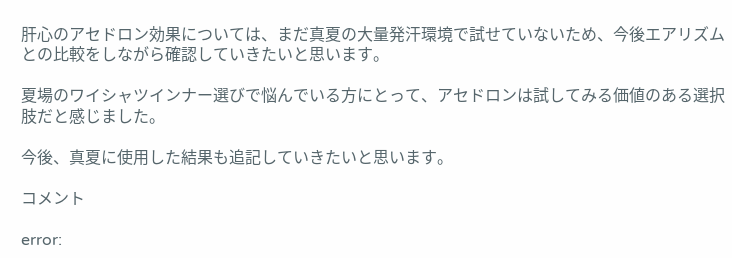肝心のアセドロン効果については、まだ真夏の大量発汗環境で試せていないため、今後エアリズムとの比較をしながら確認していきたいと思います。

夏場のワイシャツインナー選びで悩んでいる方にとって、アセドロンは試してみる価値のある選択肢だと感じました。

今後、真夏に使用した結果も追記していきたいと思います。

コメント

error: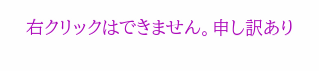右クリックはできません。申し訳あり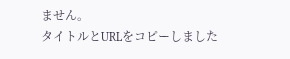ません。
タイトルとURLをコピーしました